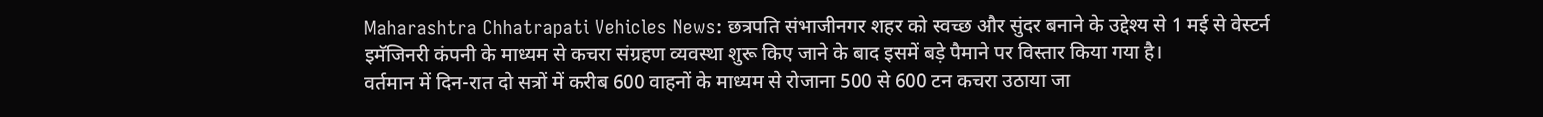Maharashtra Chhatrapati Vehicles News: छत्रपति संभाजीनगर शहर को स्वच्छ और सुंदर बनाने के उद्देश्य से 1 मई से वेस्टर्न इमॅजिनरी कंपनी के माध्यम से कचरा संग्रहण व्यवस्था शुरू किए जाने के बाद इसमें बड़े पैमाने पर विस्तार किया गया है।
वर्तमान में दिन-रात दो सत्रों में करीब 600 वाहनों के माध्यम से रोजाना 500 से 600 टन कचरा उठाया जा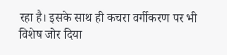रहा है। इसके साथ ही कचरा वर्गीकरण पर भी विशेष जोर दिया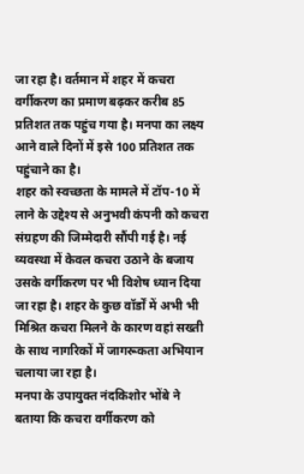जा रहा है। वर्तमान में शहर में कचरा वर्गीकरण का प्रमाण बढ़कर करीब 85 प्रतिशत तक पहुंच गया है। मनपा का लक्ष्य आने वाले दिनों में इसे 100 प्रतिशत तक पहुंचाने का है।
शहर को स्वच्छता के मामले में टॉप-10 में लाने के उद्देश्य से अनुभवी कंपनी को कचरा संग्रहण की जिम्मेदारी सौंपी गई है। नई व्यवस्था में केवल कचरा उठाने के बजाय उसके वर्गीकरण पर भी विशेष ध्यान दिया जा रहा है। शहर के कुछ वॉर्डों में अभी भी मिश्रित कचरा मिलने के कारण वहां सख्ती के साथ नागरिकों में जागरूकता अभियान चलाया जा रहा है।
मनपा के उपायुक्त नंदकिशोर भोंबे ने बताया कि कचरा वर्गीकरण को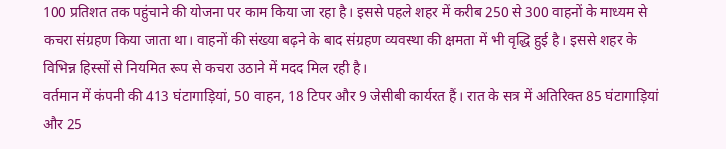100 प्रतिशत तक पहुंचाने की योजना पर काम किया जा रहा है। इससे पहले शहर में करीब 250 से 300 वाहनों के माध्यम से कचरा संग्रहण किया जाता था। वाहनों की संख्या बढ़ने के बाद संग्रहण व्यवस्था की क्षमता में भी वृद्धि हुई है। इससे शहर के विभिन्न हिस्सों से नियमित रूप से कचरा उठाने में मदद मिल रही है।
वर्तमान में कंपनी की 413 घंटागाड़ियां, 50 वाहन, 18 टिपर और 9 जेसीबी कार्यरत हैं। रात के सत्र में अतिरिक्त 85 घंटागाड़ियां और 25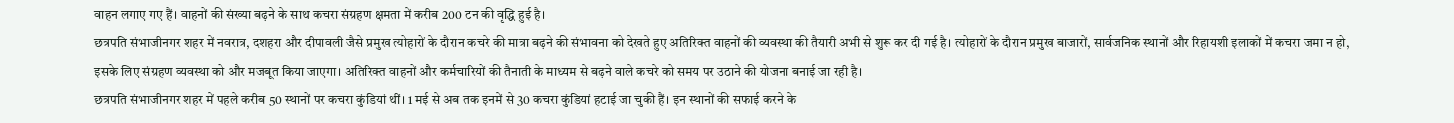वाहन लगाए गए हैं। वाहनों की संख्या बढ़ने के साथ कचरा संग्रहण क्षमता में करीब 200 टन की वृद्धि हुई है।
छत्रपति संभाजीनगर शहर में नवरात्र, दशहरा और दीपावली जैसे प्रमुख त्योहारों के दौरान कचरे की मात्रा बढ़ने की संभावना को देखते हुए अतिरिक्त वाहनों की व्यवस्था की तैयारी अभी से शुरू कर दी गई है। त्योहारों के दौरान प्रमुख बाजारों, सार्वजनिक स्थानों और रिहायशी इलाकों में कचरा जमा न हो, इसके लिए संग्रहण व्यवस्था को और मजबूत किया जाएगा। अतिरिक्त वाहनों और कर्मचारियों की तैनाती के माध्यम से बढ़ने वाले कचरे को समय पर उठाने की योजना बनाई जा रही है।
छत्रपति संभाजीनगर शहर में पहले करीब 50 स्थानों पर कचरा कुंडियां थीं। 1 मई से अब तक इनमें से 30 कचरा कुंडियां हटाई जा चुकी हैं। इन स्थानों की सफाई करने के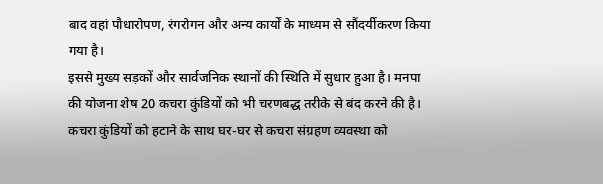बाद वहां पौधारोपण, रंगरोगन और अन्य कार्यों के माध्यम से सौंदर्यीकरण किया गया है।
इससे मुख्य सड़कों और सार्वजनिक स्थानों की स्थिति में सुधार हुआ है। मनपा की योजना शेष 20 कचरा कुंडियों को भी चरणबद्ध तरीके से बंद करने की है।
कचरा कुंडियों को हटाने के साथ घर-घर से कचरा संग्रहण व्यवस्था को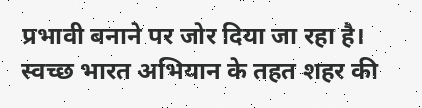प्रभावी बनाने पर जोर दिया जा रहा है। स्वच्छ भारत अभियान के तहत शहर की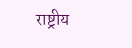राष्ट्रीय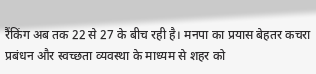रैंकिंग अब तक 22 से 27 के बीच रही है। मनपा का प्रयास बेहतर कचरा प्रबंधन और स्वच्छता व्यवस्था के माध्यम से शहर को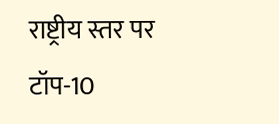राष्ट्रीय स्तर पर टॉप-10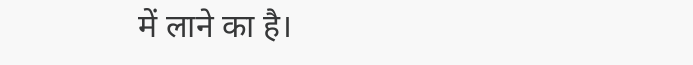में लाने का है।